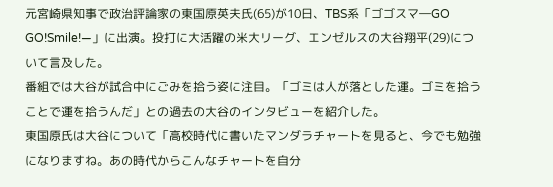元宮崎県知事で政治評論家の東国原英夫氏(65)が10日、TBS系「ゴゴスマ―GO GO!Smile!―」に出演。投打に大活躍の米大リーグ、エンゼルスの大谷翔平(29)について言及した。
番組では大谷が試合中にごみを拾う姿に注目。「ゴミは人が落とした運。ゴミを拾うことで運を拾うんだ」との過去の大谷のインタビューを紹介した。
東国原氏は大谷について「高校時代に書いたマンダラチャートを見ると、今でも勉強になりますね。あの時代からこんなチャートを自分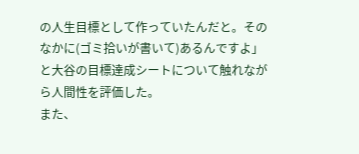の人生目標として作っていたんだと。そのなかに(ゴミ拾いが書いて)あるんですよ」と大谷の目標達成シートについて触れながら人間性を評価した。
また、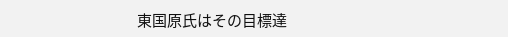東国原氏はその目標達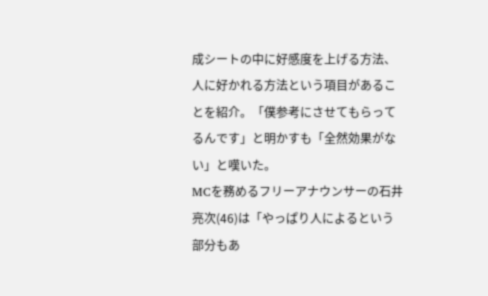成シートの中に好感度を上げる方法、人に好かれる方法という項目があることを紹介。「僕参考にさせてもらってるんです」と明かすも「全然効果がない」と嘆いた。
MCを務めるフリーアナウンサーの石井亮次(46)は「やっぱり人によるという部分もあ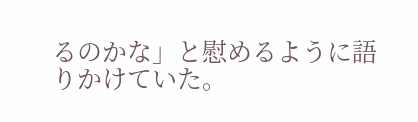るのかな」と慰めるように語りかけていた。